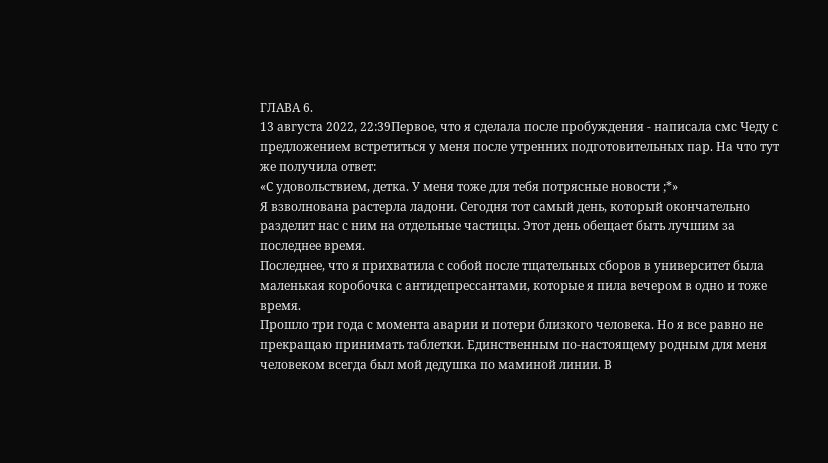ГЛАВА 6.
13 августа 2022, 22:39Первое, что я сделала после пробуждения - написала смс Чеду с предложением встретиться у меня после утренних подготовительных пар. На что тут же получила ответ:
«С удовольствием, детка. У меня тоже для тебя потрясные новости ;*»
Я взволнована растерла ладони. Сегодня тот самый день, который окончательно разделит нас с ним на отдельные частицы. Этот день обещает быть лучшим за последнее время.
Последнее, что я прихватила с собой после тщательных сборов в университет была маленькая коробочка с антидепрессантами, которые я пила вечером в одно и тоже время.
Прошло три года с момента аварии и потери близкого человека. Но я все равно не прекращаю принимать таблетки. Единственным по-настоящему родным для меня человеком всегда был мой дедушка по маминой линии. В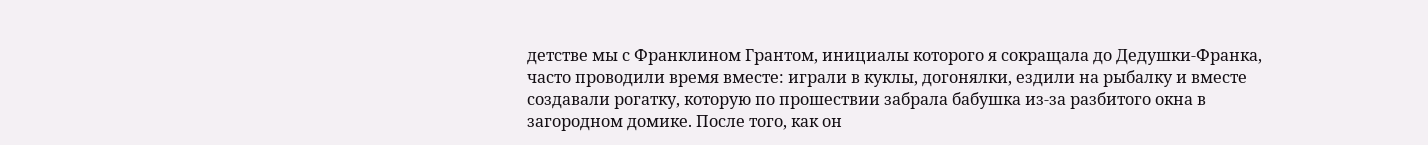детстве мы с Франклином Грантом, инициалы которого я сокращала до Дедушки-Франка, часто проводили время вместе: играли в куклы, догонялки, ездили на рыбалку и вместе создавали рогатку, которую по прошествии забрала бабушка из-за разбитого окна в загородном домике. После того, как он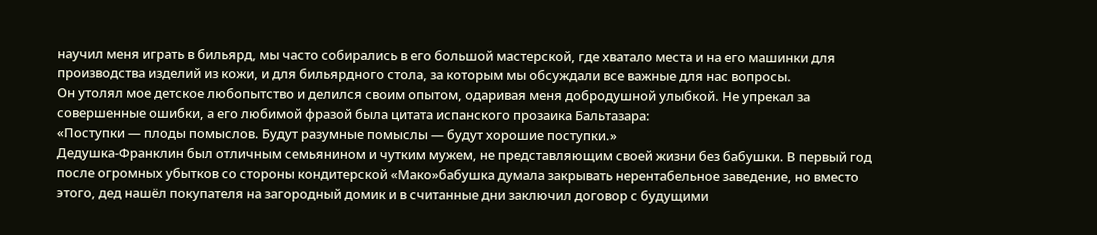научил меня играть в бильярд, мы часто собирались в его большой мастерской, где хватало места и на его машинки для производства изделий из кожи, и для бильярдного стола, за которым мы обсуждали все важные для нас вопросы.
Он утолял мое детское любопытство и делился своим опытом, одаривая меня добродушной улыбкой. Не упрекал за совершенные ошибки, а его любимой фразой была цитата испанского прозаика Бальтазара:
«Поступки — плоды помыслов. Будут разумные помыслы — будут хорошие поступки.»
Дедушка-Франклин был отличным семьянином и чутким мужем, не представляющим своей жизни без бабушки. В первый год после огромных убытков со стороны кондитерской «Мако»бабушка думала закрывать нерентабельное заведение, но вместо этого, дед нашёл покупателя на загородный домик и в считанные дни заключил договор с будущими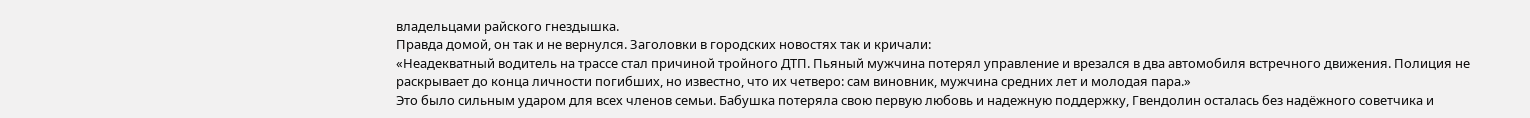владельцами райского гнездышка.
Правда домой, он так и не вернулся. Заголовки в городских новостях так и кричали:
«Неадекватный водитель на трассе стал причиной тройного ДТП. Пьяный мужчина потерял управление и врезался в два автомобиля встречного движения. Полиция не раскрывает до конца личности погибших, но известно, что их четверо: сам виновник, мужчина средних лет и молодая пара.»
Это было сильным ударом для всех членов семьи. Бабушка потеряла свою первую любовь и надежную поддержку, Гвендолин осталась без надёжного советчика и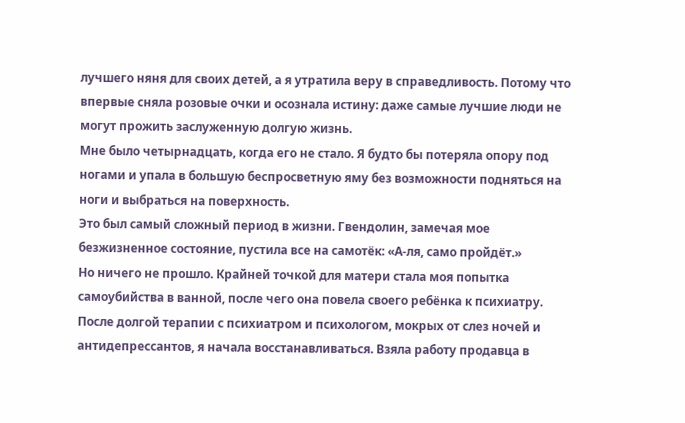лучшего няня для своих детей, а я утратила веру в справедливость. Потому что впервые сняла розовые очки и осознала истину: даже самые лучшие люди не могут прожить заслуженную долгую жизнь.
Мне было четырнадцать, когда его не стало. Я будто бы потеряла опору под ногами и упала в большую беспросветную яму без возможности подняться на ноги и выбраться на поверхность.
Это был самый сложный период в жизни. Гвендолин, замечая мое безжизненное состояние, пустила все на самотёк: «А-ля, само пройдёт.»
Но ничего не прошло. Крайней точкой для матери стала моя попытка самоубийства в ванной, после чего она повела своего ребёнка к психиатру. После долгой терапии с психиатром и психологом, мокрых от слез ночей и антидепрессантов, я начала восстанавливаться. Взяла работу продавца в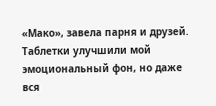«Мако», завела парня и друзей. Таблетки улучшили мой эмоциональный фон, но даже вся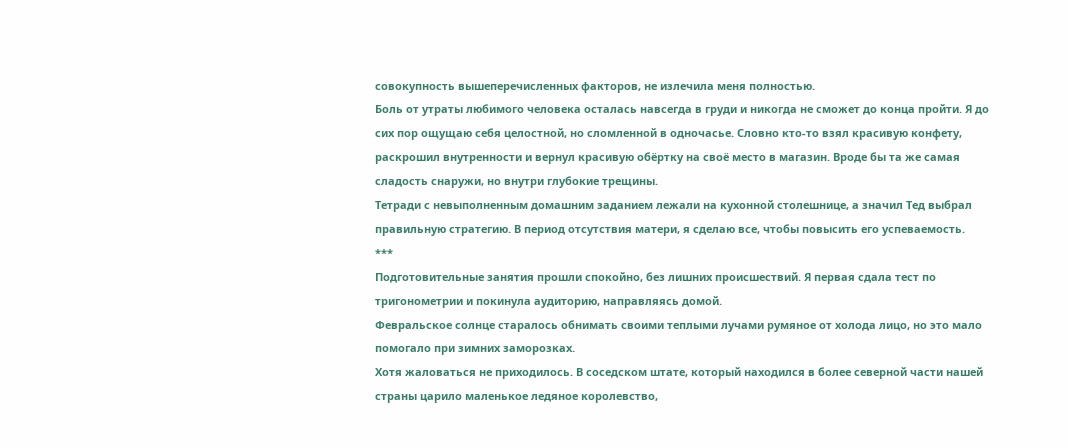совокупность вышеперечисленных факторов, не излечила меня полностью.
Боль от утраты любимого человека осталась навсегда в груди и никогда не сможет до конца пройти. Я до сих пор ощущаю себя целостной, но сломленной в одночасье. Словно кто-то взял красивую конфету, раскрошил внутренности и вернул красивую обёртку на своё место в магазин. Вроде бы та же самая сладость снаружи, но внутри глубокие трещины.
Тетради с невыполненным домашним заданием лежали на кухонной столешнице, а значил Тед выбрал правильную стратегию. В период отсутствия матери, я сделаю все, чтобы повысить его успеваемость.
***
Подготовительные занятия прошли спокойно, без лишних происшествий. Я первая сдала тест по тригонометрии и покинула аудиторию, направляясь домой.
Февральское солнце старалось обнимать своими теплыми лучами румяное от холода лицо, но это мало помогало при зимних заморозках.
Хотя жаловаться не приходилось. В соседском штате, который находился в более северной части нашей страны царило маленькое ледяное королевство,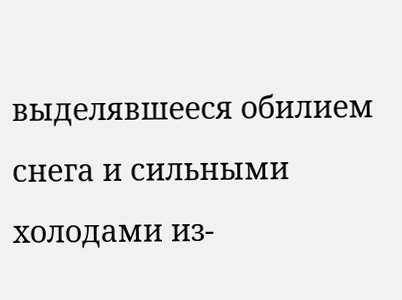выделявшееся обилием снега и сильными холодами из-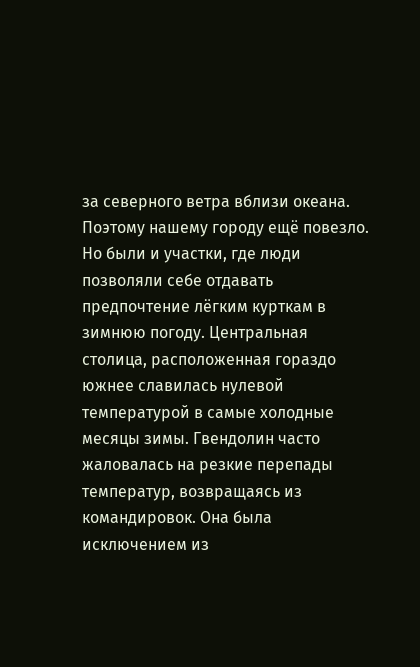за северного ветра вблизи океана. Поэтому нашему городу ещё повезло.
Но были и участки, где люди позволяли себе отдавать предпочтение лёгким курткам в зимнюю погоду. Центральная столица, расположенная гораздо южнее славилась нулевой температурой в самые холодные месяцы зимы. Гвендолин часто жаловалась на резкие перепады температур, возвращаясь из командировок. Она была исключением из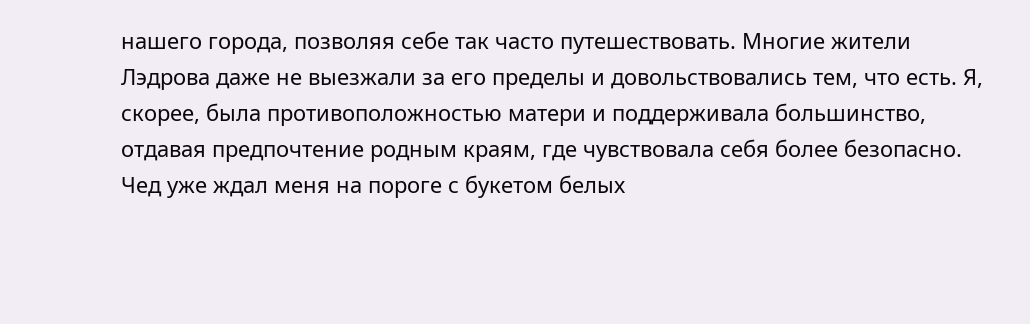нашего города, позволяя себе так часто путешествовать. Многие жители Лэдрова даже не выезжали за его пределы и довольствовались тем, что есть. Я, скорее, была противоположностью матери и поддерживала большинство, отдавая предпочтение родным краям, где чувствовала себя более безопасно.
Чед уже ждал меня на пороге с букетом белых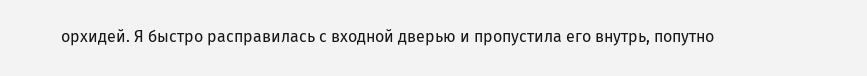орхидей. Я быстро расправилась с входной дверью и пропустила его внутрь, попутно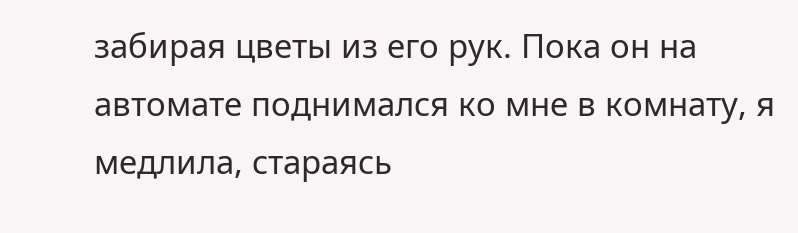забирая цветы из его рук. Пока он на автомате поднимался ко мне в комнату, я медлила, стараясь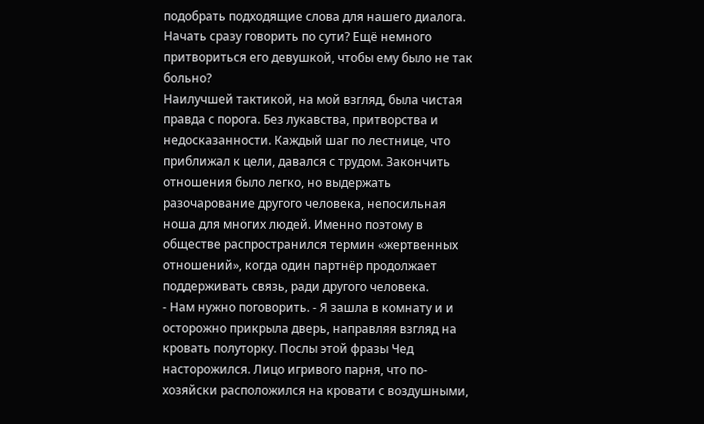подобрать подходящие слова для нашего диалога.
Начать сразу говорить по сути? Ещё немного притвориться его девушкой, чтобы ему было не так больно?
Наилучшей тактикой, на мой взгляд, была чистая правда с порога. Без лукавства, притворства и недосказанности. Каждый шаг по лестнице, что приближал к цели, давался с трудом. Закончить отношения было легко, но выдержать разочарование другого человека, непосильная ноша для многих людей. Именно поэтому в обществе распространился термин «жертвенных отношений», когда один партнёр продолжает поддерживать связь, ради другого человека.
- Нам нужно поговорить. - Я зашла в комнату и и осторожно прикрыла дверь, направляя взгляд на кровать полуторку. Послы этой фразы Чед насторожился. Лицо игривого парня, что по-хозяйски расположился на кровати с воздушными,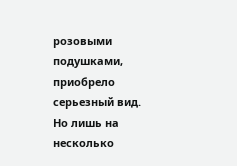розовыми подушками, приобрело серьезный вид. Но лишь на несколько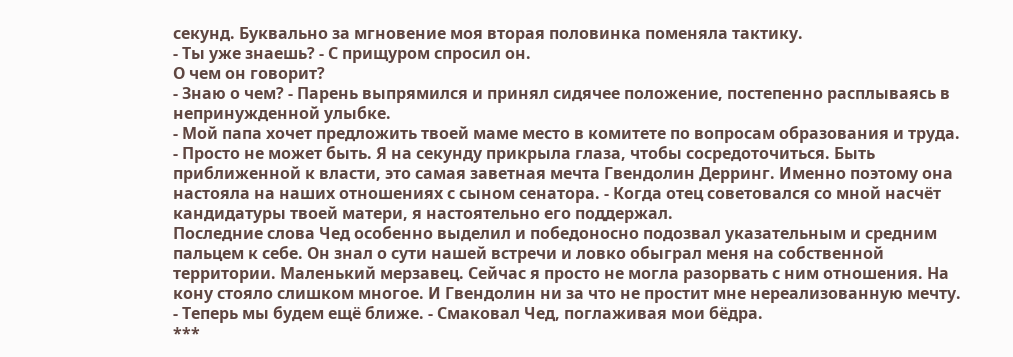секунд. Буквально за мгновение моя вторая половинка поменяла тактику.
- Ты уже знаешь? - С прищуром спросил он.
О чем он говорит?
- Знаю о чем? - Парень выпрямился и принял сидячее положение, постепенно расплываясь в непринужденной улыбке.
- Мой папа хочет предложить твоей маме место в комитете по вопросам образования и труда. - Просто не может быть. Я на секунду прикрыла глаза, чтобы сосредоточиться. Быть приближенной к власти, это самая заветная мечта Гвендолин Дерринг. Именно поэтому она настояла на наших отношениях с сыном сенатора. - Когда отец советовался со мной насчёт кандидатуры твоей матери, я настоятельно его поддержал.
Последние слова Чед особенно выделил и победоносно подозвал указательным и средним пальцем к себе. Он знал о сути нашей встречи и ловко обыграл меня на собственной территории. Маленький мерзавец. Сейчас я просто не могла разорвать с ним отношения. На кону стояло слишком многое. И Гвендолин ни за что не простит мне нереализованную мечту.
- Теперь мы будем ещё ближе. - Смаковал Чед, поглаживая мои бёдра.
***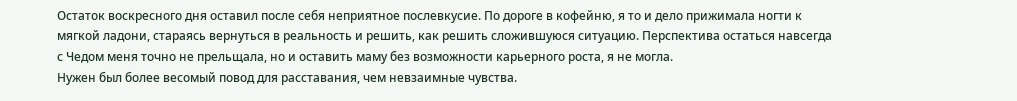Остаток воскресного дня оставил после себя неприятное послевкусие. По дороге в кофейню, я то и дело прижимала ногти к мягкой ладони, стараясь вернуться в реальность и решить, как решить сложившуюся ситуацию. Перспектива остаться навсегда с Чедом меня точно не прельщала, но и оставить маму без возможности карьерного роста, я не могла.
Нужен был более весомый повод для расставания, чем невзаимные чувства.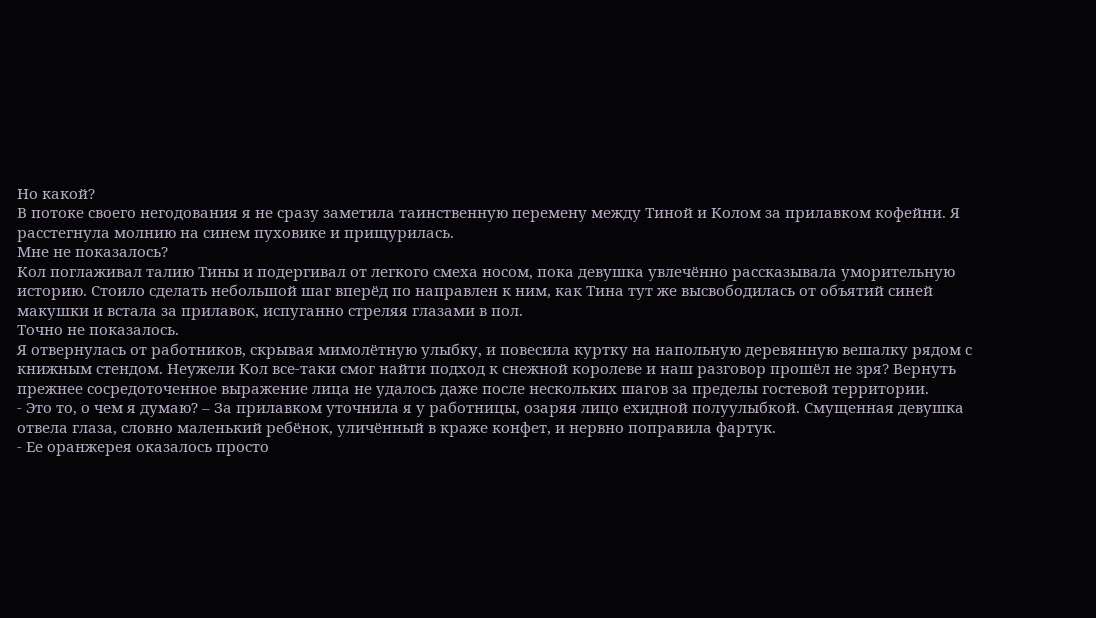Но какой?
В потоке своего негодования я не сразу заметила таинственную перемену между Тиной и Колом за прилавком кофейни. Я расстегнула молнию на синем пуховике и прищурилась.
Мне не показалось?
Кол поглаживал талию Тины и подергивал от легкого смеха носом, пока девушка увлечённо рассказывала уморительную историю. Стоило сделать небольшой шаг вперёд по направлен к ним, как Тина тут же высвободилась от объятий синей макушки и встала за прилавок, испуганно стреляя глазами в пол.
Точно не показалось.
Я отвернулась от работников, скрывая мимолётную улыбку, и повесила куртку на напольную деревянную вешалку рядом с книжным стендом. Неужели Кол все-таки смог найти подход к снежной королеве и наш разговор прошёл не зря? Вернуть прежнее сосредоточенное выражение лица не удалось даже после нескольких шагов за пределы гостевой территории.
- Это то, о чем я думаю? – За прилавком уточнила я у работницы, озаряя лицо ехидной полуулыбкой. Смущенная девушка отвела глаза, словно маленький ребёнок, уличённый в краже конфет, и нервно поправила фартук.
- Ее оранжерея оказалось просто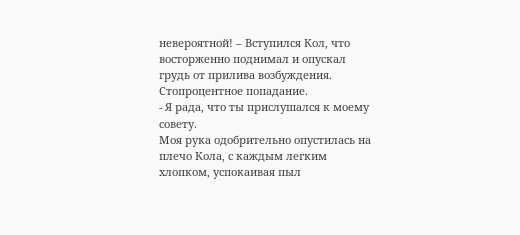невероятной! – Вступился Кол, что восторженно поднимал и опускал грудь от прилива возбуждения. Стопроцентное попадание.
- Я рада, что ты прислушался к моему совету.
Моя рука одобрительно опустилась на плечо Кола, с каждым легким хлопком, успокаивая пыл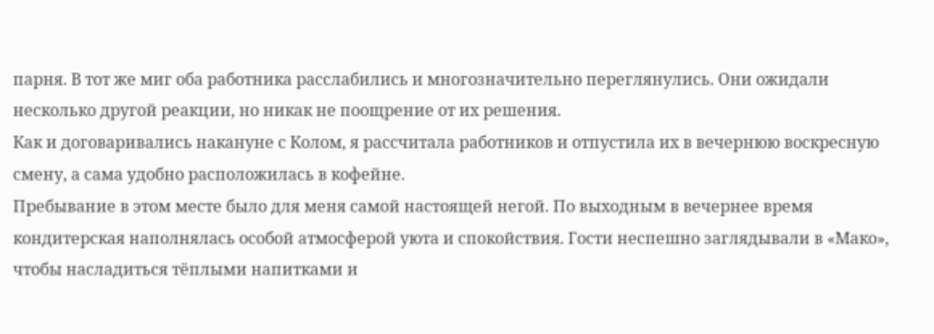парня. В тот же миг оба работника расслабились и многозначительно переглянулись. Они ожидали несколько другой реакции, но никак не поощрение от их решения.
Как и договаривались накануне с Колом, я рассчитала работников и отпустила их в вечернюю воскресную смену, а сама удобно расположилась в кофейне.
Пребывание в этом месте было для меня самой настоящей негой. По выходным в вечернее время кондитерская наполнялась особой атмосферой уюта и спокойствия. Гости неспешно заглядывали в «Мако», чтобы насладиться тёплыми напитками и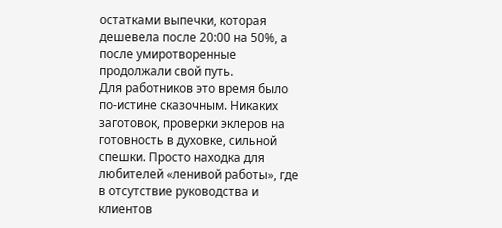остатками выпечки, которая дешевела после 20:00 на 50%, а после умиротворенные продолжали свой путь.
Для работников это время было по-истине сказочным. Никаких заготовок, проверки эклеров на готовность в духовке, сильной спешки. Просто находка для любителей «ленивой работы», где в отсутствие руководства и клиентов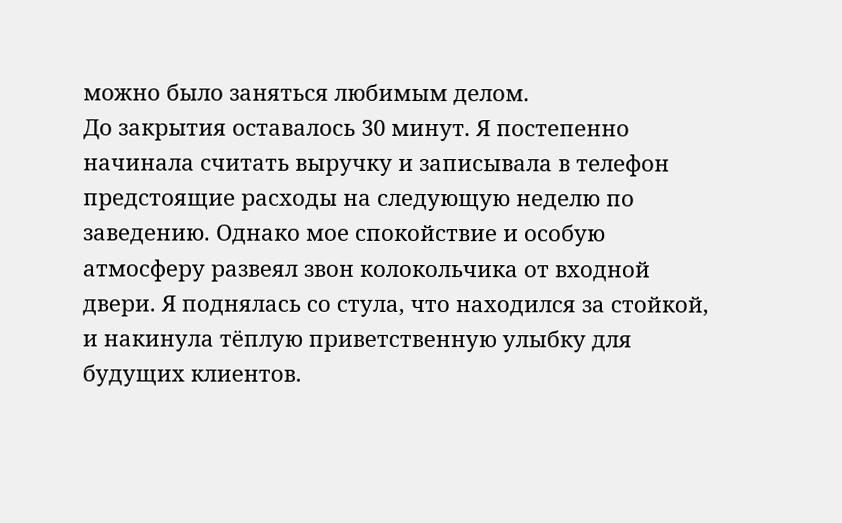можно было заняться любимым делом.
До закрытия оставалось 30 минут. Я постепенно начинала считать выручку и записывала в телефон предстоящие расходы на следующую неделю по заведению. Однако мое спокойствие и особую атмосферу развеял звон колокольчика от входной двери. Я поднялась со стула, что находился за стойкой, и накинула тёплую приветственную улыбку для будущих клиентов.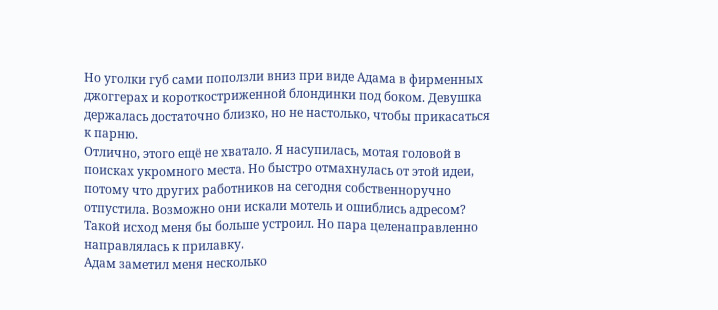Но уголки губ сами поползли вниз при виде Адама в фирменных джоггерах и короткостриженной блондинки под боком. Девушка держалась достаточно близко, но не настолько, чтобы прикасаться к парню.
Отлично, этого ещё не хватало. Я насупилась, мотая головой в поисках укромного места. Но быстро отмахнулась от этой идеи, потому что других работников на сегодня собственноручно отпустила. Возможно они искали мотель и ошиблись адресом? Такой исход меня бы больше устроил. Но пара целенаправленно направлялась к прилавку.
Адам заметил меня несколько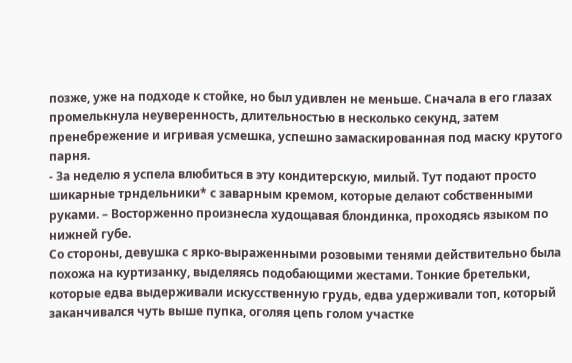позже, уже на подходе к стойке, но был удивлен не меньше. Сначала в его глазах промелькнула неуверенность, длительностью в несколько секунд, затем пренебрежение и игривая усмешка, успешно замаскированная под маску крутого парня.
- За неделю я успела влюбиться в эту кондитерскую, милый. Тут подают просто шикарные трндельники* с заварным кремом, которые делают собственными руками. – Восторженно произнесла худощавая блондинка, проходясь языком по нижней губе.
Со стороны, девушка с ярко-выраженными розовыми тенями действительно была похожа на куртизанку, выделяясь подобающими жестами. Тонкие бретельки, которые едва выдерживали искусственную грудь, едва удерживали топ, который заканчивался чуть выше пупка, оголяя цепь голом участке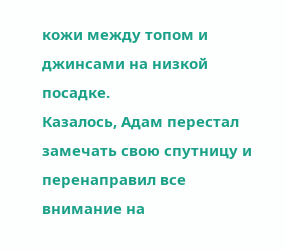кожи между топом и джинсами на низкой посадке.
Казалось, Адам перестал замечать свою спутницу и перенаправил все внимание на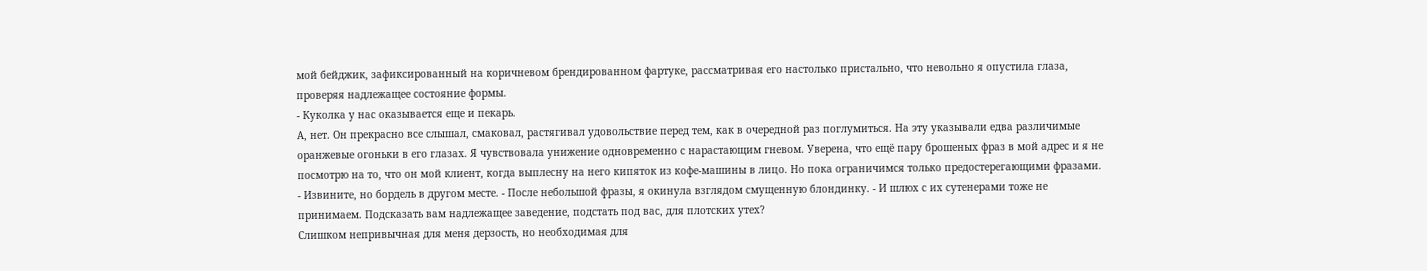мой бейджик, зафиксированный на коричневом брендированном фартуке, рассматривая его настолько пристально, что невольно я опустила глаза, проверяя надлежащее состояние формы.
- Куколка у нас оказывается еще и пекарь.
А, нет. Он прекрасно все слышал, смаковал, растягивал удовольствие перед тем, как в очередной раз поглумиться. На эту указывали едва различимые оранжевые огоньки в его глазах. Я чувствовала унижение одновременно с нарастающим гневом. Уверена, что ещё пару брошеных фраз в мой адрес и я не посмотрю на то, что он мой клиент, когда выплесну на него кипяток из кофе-машины в лицо. Но пока ограничимся только предостерегающими фразами.
- Извините, но бордель в другом месте. - После небольшой фразы, я окинула взглядом смущенную блондинку. - И шлюх с их сутенерами тоже не принимаем. Подсказать вам надлежащее заведение, подстать под вас, для плотских утех?
Слишком непривычная для меня дерзость, но необходимая для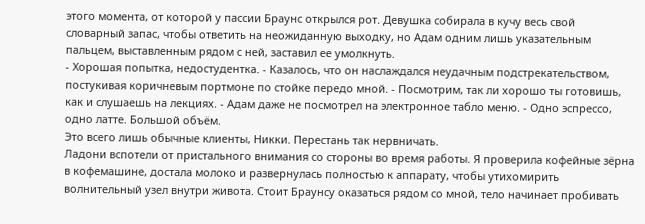этого момента, от которой у пассии Браунс открылся рот. Девушка собирала в кучу весь свой словарный запас, чтобы ответить на неожиданную выходку, но Адам одним лишь указательным пальцем, выставленным рядом с ней, заставил ее умолкнуть.
- Хорошая попытка, недостудентка. - Казалось, что он наслаждался неудачным подстрекательством, постукивая коричневым портмоне по стойке передо мной. - Посмотрим, так ли хорошо ты готовишь, как и слушаешь на лекциях. - Адам даже не посмотрел на электронное табло меню. - Одно эспрессо, одно латте. Большой объём.
Это всего лишь обычные клиенты, Никки. Перестань так нервничать.
Ладони вспотели от пристального внимания со стороны во время работы. Я проверила кофейные зёрна в кофемашине, достала молоко и развернулась полностью к аппарату, чтобы утихомирить волнительный узел внутри живота. Стоит Браунсу оказаться рядом со мной, тело начинает пробивать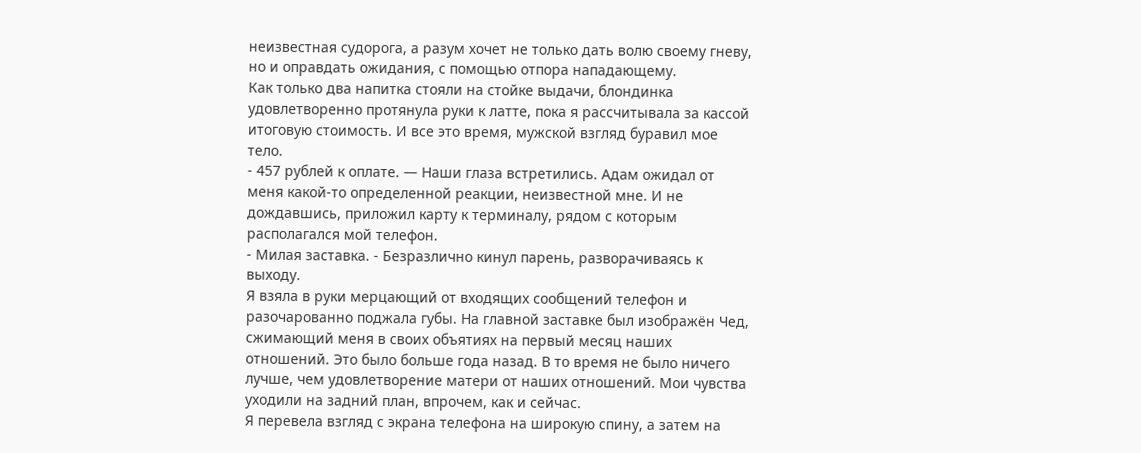неизвестная судорога, а разум хочет не только дать волю своему гневу, но и оправдать ожидания, с помощью отпора нападающему.
Как только два напитка стояли на стойке выдачи, блондинка удовлетворенно протянула руки к латте, пока я рассчитывала за кассой итоговую стоимость. И все это время, мужской взгляд буравил мое тело.
- 457 рублей к оплате. — Наши глаза встретились. Адам ожидал от меня какой-то определенной реакции, неизвестной мне. И не дождавшись, приложил карту к терминалу, рядом с которым располагался мой телефон.
- Милая заставка. - Безразлично кинул парень, разворачиваясь к выходу.
Я взяла в руки мерцающий от входящих сообщений телефон и разочарованно поджала губы. На главной заставке был изображён Чед, сжимающий меня в своих объятиях на первый месяц наших отношений. Это было больше года назад. В то время не было ничего лучше, чем удовлетворение матери от наших отношений. Мои чувства уходили на задний план, впрочем, как и сейчас.
Я перевела взгляд с экрана телефона на широкую спину, а затем на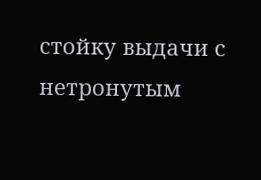стойку выдачи с нетронутым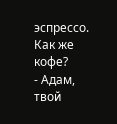эспрессо. Как же кофе?
- Адам, твой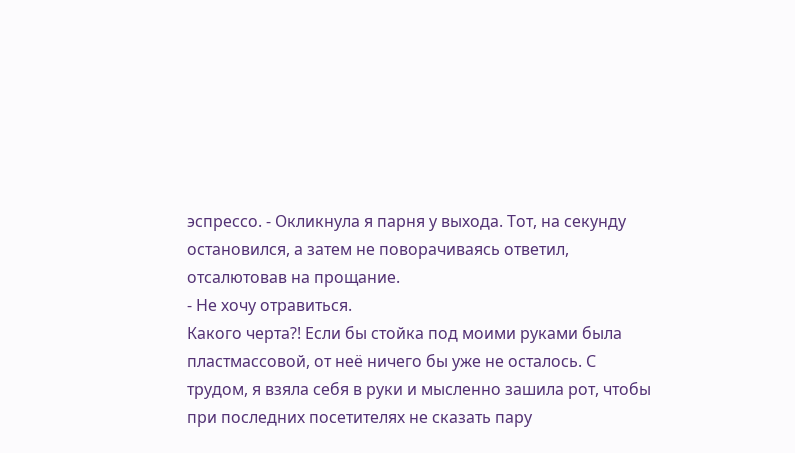эспрессо. - Окликнула я парня у выхода. Тот, на секунду остановился, а затем не поворачиваясь ответил, отсалютовав на прощание.
- Не хочу отравиться.
Какого черта?! Если бы стойка под моими руками была пластмассовой, от неё ничего бы уже не осталось. С трудом, я взяла себя в руки и мысленно зашила рот, чтобы при последних посетителях не сказать пару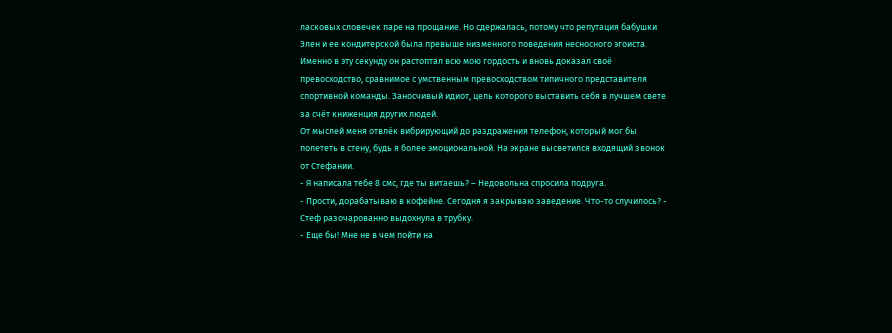ласковых словечек паре на прощание. Но сдержалась, потому что репутация бабушки Элен и ее кондитерской была превыше низменного поведения несносного эгоиста.
Именно в эту секунду он растоптал всю мою гордость и вновь доказал своё превосходство, сравнимое с умственным превосходством типичного представителя спортивной команды. Заносчивый идиот, цель которого выставить себя в лучшем свете за счёт книженция других людей.
От мыслей меня отвлёк вибрирующий до раздражения телефон, который мог бы полететь в стену, будь я более эмоциональной. На экране высветился входящий звонок от Стефании.
- Я написала тебе 8 смс, где ты витаешь? – Недовольна спросила подруга.
- Прости, дорабатываю в кофейне. Сегодня я закрываю заведение. Что-то случилось? - Стеф разочарованно выдохнула в трубку.
- Еще бы! Мне не в чем пойти на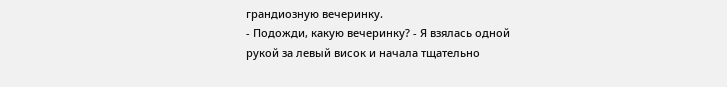грандиозную вечеринку.
- Подожди, какую вечеринку? - Я взялась одной рукой за левый висок и начала тщательно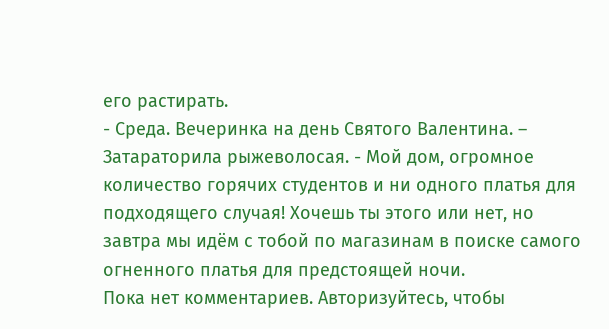его растирать.
- Среда. Вечеринка на день Святого Валентина. – Затараторила рыжеволосая. - Мой дом, огромное количество горячих студентов и ни одного платья для подходящего случая! Хочешь ты этого или нет, но завтра мы идём с тобой по магазинам в поиске самого огненного платья для предстоящей ночи.
Пока нет комментариев. Авторизуйтесь, чтобы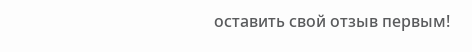оставить свой отзыв первым!